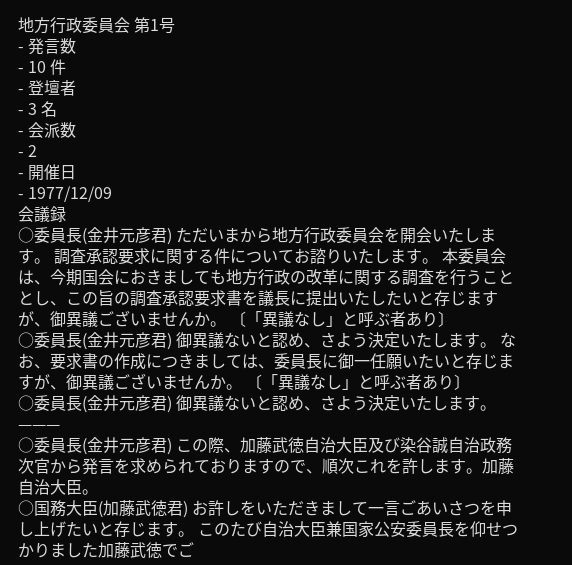地方行政委員会 第1号
- 発言数
- 10 件
- 登壇者
- 3 名
- 会派数
- 2
- 開催日
- 1977/12/09
会議録
○委員長(金井元彦君) ただいまから地方行政委員会を開会いたします。 調査承認要求に関する件についてお諮りいたします。 本委員会は、今期国会におきましても地方行政の改革に関する調査を行うこととし、この旨の調査承認要求書を議長に提出いたしたいと存じますが、御異議ございませんか。 〔「異議なし」と呼ぶ者あり〕
○委員長(金井元彦君) 御異議ないと認め、さよう決定いたします。 なお、要求書の作成につきましては、委員長に御一任願いたいと存じますが、御異議ございませんか。 〔「異議なし」と呼ぶ者あり〕
○委員長(金井元彦君) 御異議ないと認め、さよう決定いたします。 ———
○委員長(金井元彦君) この際、加藤武徳自治大臣及び染谷誠自治政務次官から発言を求められておりますので、順次これを許します。加藤自治大臣。
○国務大臣(加藤武徳君) お許しをいただきまして一言ごあいさつを申し上げたいと存じます。 このたび自治大臣兼国家公安委員長を仰せつかりました加藤武徳でご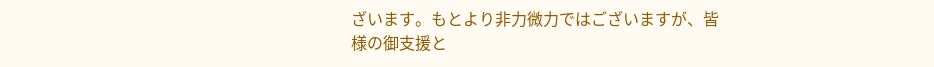ざいます。もとより非力微力ではございますが、皆様の御支援と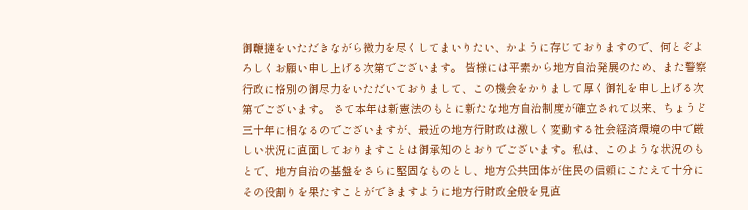御鞭撻をいただきながら微力を尽くしてまいりたい、かように存じておりますので、何とぞよろしくお願い申し上げる次第でございます。 皆様には平素から地方自治発展のため、また警察行政に格別の御尽力をいただいておりまして、この機会をかりまして厚く御礼を申し上げる次第でございます。 さて本年は新憲法のもとに新たな地方自治制度が確立されて以来、ちょうど三十年に相なるのでございますが、最近の地方行財政は激しく変動する社会経済環境の中で厳しい状況に直面しておりますことは御承知のとおりでございます。私は、このような状況のもとで、地方自治の基盤をさらに堅固なものとし、地方公共団体が住民の信頼にこたえて十分にその役割りを果たすことができますように地方行財政全般を見直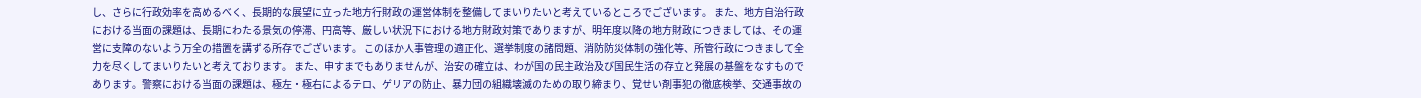し、さらに行政効率を高めるべく、長期的な展望に立った地方行財政の運営体制を整備してまいりたいと考えているところでございます。 また、地方自治行政における当面の課題は、長期にわたる景気の停滞、円高等、厳しい状況下における地方財政対策でありますが、明年度以降の地方財政につきましては、その運営に支障のないよう万全の措置を講ずる所存でございます。 このほか人事管理の適正化、選挙制度の諸問題、消防防災体制の強化等、所管行政につきまして全力を尽くしてまいりたいと考えております。 また、申すまでもありませんが、治安の確立は、わが国の民主政治及び国民生活の存立と発展の基盤をなすものであります。警察における当面の課題は、極左・極右によるテロ、ゲリアの防止、暴力団の組織壊滅のための取り締まり、覚せい剤事犯の徹底検挙、交通事故の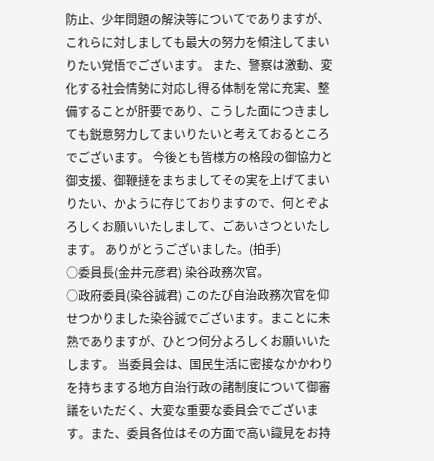防止、少年問題の解決等についてでありますが、これらに対しましても最大の努力を傾注してまいりたい覚悟でございます。 また、警察は激動、変化する社会情勢に対応し得る体制を常に充実、整備することが肝要であり、こうした面につきましても鋭意努力してまいりたいと考えておるところでございます。 今後とも皆様方の格段の御協力と御支援、御鞭撻をまちましてその実を上げてまいりたい、かように存じておりますので、何とぞよろしくお願いいたしまして、ごあいさつといたします。 ありがとうございました。(拍手)
○委員長(金井元彦君) 染谷政務次官。
○政府委員(染谷誠君) このたび自治政務次官を仰せつかりました染谷誠でございます。まことに未熟でありますが、ひとつ何分よろしくお願いいたします。 当委員会は、国民生活に密接なかかわりを持ちまする地方自治行政の諸制度について御審議をいただく、大変な重要な委員会でございます。また、委員各位はその方面で高い識見をお持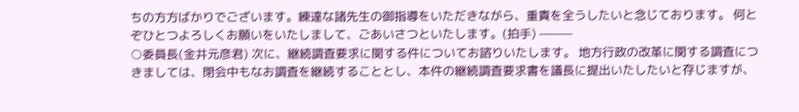ちの方方ばかりでございます。練達な諸先生の御指導をいただきながら、重責を全うしたいと念じております。 何とぞひとつよろしくお願いをいたしまして、ごあいさつといたします。(拍手) ———
○委員長(金井元彦君) 次に、継続調査要求に関する件についてお諮りいたします。 地方行政の改革に関する調査につきましては、閉会中もなお調査を継続することとし、本件の継続調査要求書を議長に提出いたしたいと存じますが、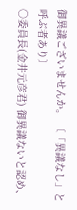御異議ございませんか。 〔「異議なし」と呼ぶ者あり〕
○委員長(金井元彦君) 御異議ないと認め、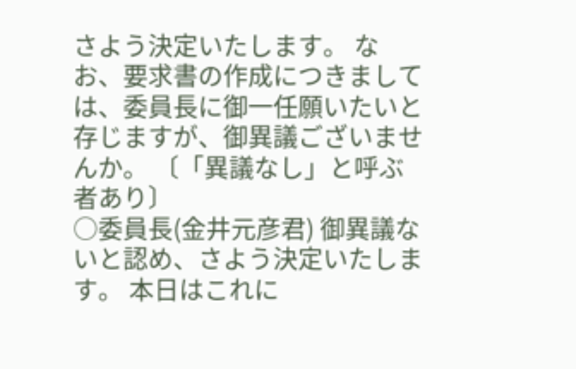さよう決定いたします。 なお、要求書の作成につきましては、委員長に御一任願いたいと存じますが、御異議ございませんか。 〔「異議なし」と呼ぶ者あり〕
○委員長(金井元彦君) 御異議ないと認め、さよう決定いたします。 本日はこれに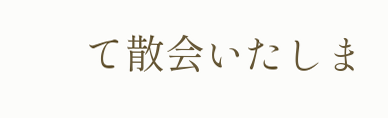て散会いたしま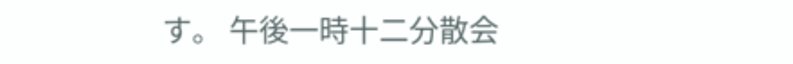す。 午後一時十二分散会